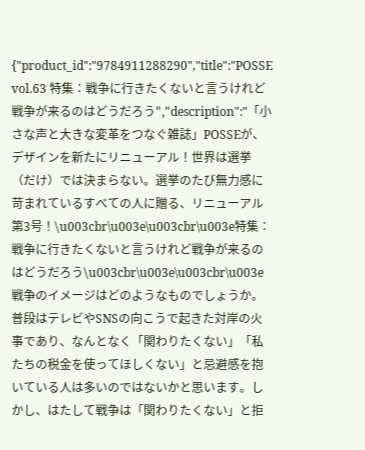{"product_id":"9784911288290","title":"POSSE vol.63 特集：戦争に行きたくないと言うけれど戦争が来るのはどうだろう","description":"「小さな声と大きな変革をつなぐ雑誌」POSSEが、デザインを新たにリニューアル！世界は選挙（だけ）では決まらない。選挙のたび無力感に苛まれているすべての人に贈る、リニューアル第3号！\u003cbr\u003e\u003cbr\u003e特集：戦争に行きたくないと言うけれど戦争が来るのはどうだろう\u003cbr\u003e\u003cbr\u003e戦争のイメージはどのようなものでしょうか。普段はテレビやSNSの向こうで起きた対岸の火事であり、なんとなく「関わりたくない」「私たちの税金を使ってほしくない」と忌避感を抱いている人は多いのではないかと思います。しかし、はたして戦争は「関わりたくない」と拒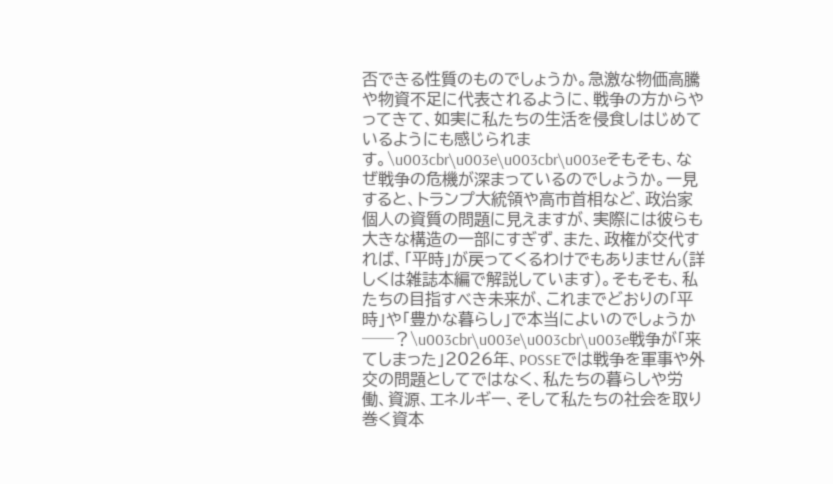否できる性質のものでしょうか。急激な物価高騰や物資不足に代表されるように、戦争の方からやってきて、如実に私たちの生活を侵食しはじめているようにも感じられます。\u003cbr\u003e\u003cbr\u003eそもそも、なぜ戦争の危機が深まっているのでしょうか。一見すると、トランプ大統領や高市首相など、政治家個人の資質の問題に見えますが、実際には彼らも大きな構造の一部にすぎず、また、政権が交代すれば、「平時」が戻ってくるわけでもありません（詳しくは雑誌本編で解説しています）。そもそも、私たちの目指すべき未来が、これまでどおりの「平時」や「豊かな暮らし」で本当によいのでしょうか──？\u003cbr\u003e\u003cbr\u003e戦争が「来てしまった」2026年、POSSEでは戦争を軍事や外交の問題としてではなく、私たちの暮らしや労働、資源、エネルギー、そして私たちの社会を取り巻く資本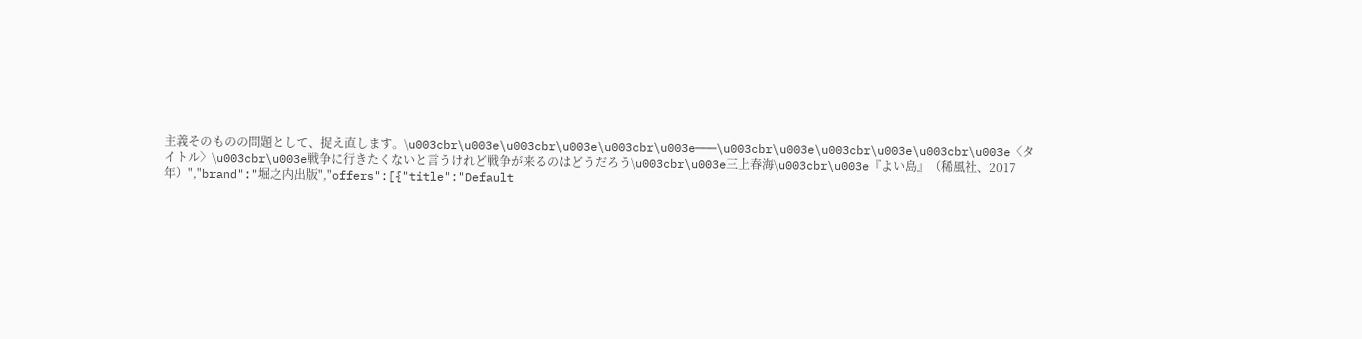主義そのものの問題として、捉え直します。\u003cbr\u003e\u003cbr\u003e\u003cbr\u003e───\u003cbr\u003e\u003cbr\u003e\u003cbr\u003e〈タイトル〉\u003cbr\u003e戦争に行きたくないと言うけれど戦争が来るのはどうだろう\u003cbr\u003e三上春海\u003cbr\u003e『よい島』（稀風社、2017年）","brand":"堀之内出版","offers":[{"title":"Default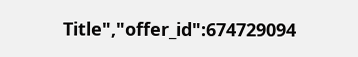Title","offer_id":674729094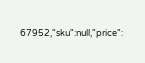67952,"sku":null,"price":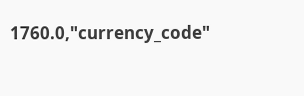1760.0,"currency_code"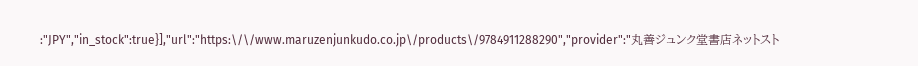:"JPY","in_stock":true}],"url":"https:\/\/www.maruzenjunkudo.co.jp\/products\/9784911288290","provider":"丸善ジュンク堂書店ネットスト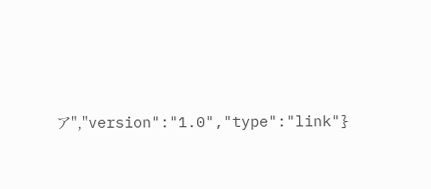ア","version":"1.0","type":"link"}